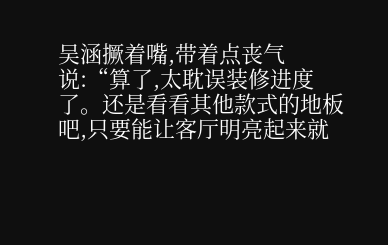吴涵撅着嘴,带着点丧气说:“算了,太耽误装修进度了。还是看看其他款式的地板吧,只要能让客厅明亮起来就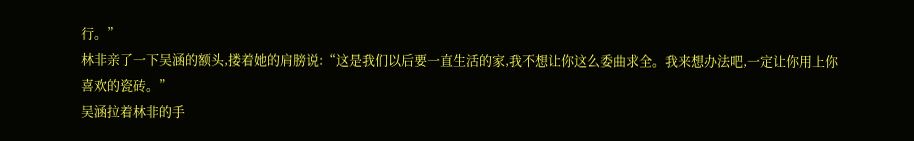行。”
林非亲了一下吴涵的额头,搂着她的肩膀说:“这是我们以后要一直生活的家,我不想让你这么委曲求全。我来想办法吧,一定让你用上你喜欢的瓷砖。”
吴涵拉着林非的手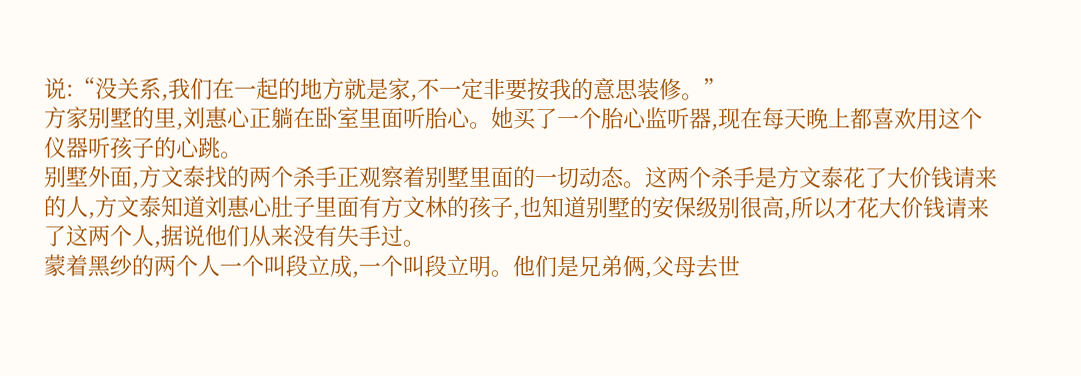说:“没关系,我们在一起的地方就是家,不一定非要按我的意思装修。”
方家别墅的里,刘惠心正躺在卧室里面听胎心。她买了一个胎心监听器,现在每天晚上都喜欢用这个仪器听孩子的心跳。
别墅外面,方文泰找的两个杀手正观察着别墅里面的一切动态。这两个杀手是方文泰花了大价钱请来的人,方文泰知道刘惠心肚子里面有方文林的孩子,也知道别墅的安保级别很高,所以才花大价钱请来了这两个人,据说他们从来没有失手过。
蒙着黑纱的两个人一个叫段立成,一个叫段立明。他们是兄弟俩,父母去世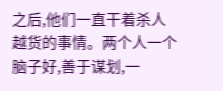之后,他们一直干着杀人越货的事情。两个人一个脑子好,善于谋划,一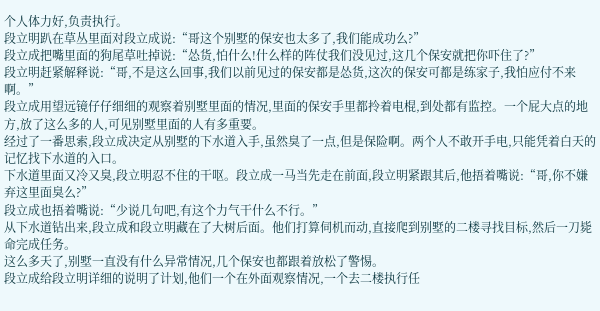个人体力好,负责执行。
段立明趴在草丛里面对段立成说:“哥这个别墅的保安也太多了,我们能成功么?”
段立成把嘴里面的狗尾草吐掉说:“怂货,怕什么!什么样的阵仗我们没见过,这几个保安就把你吓住了?”
段立明赶紧解释说:“哥,不是这么回事,我们以前见过的保安都是怂货,这次的保安可都是练家子,我怕应付不来啊。”
段立成用望远镜仔仔细细的观察着别墅里面的情况,里面的保安手里都拎着电棍,到处都有监控。一个屁大点的地方,放了这么多的人,可见别墅里面的人有多重要。
经过了一番思索,段立成决定从别墅的下水道入手,虽然臭了一点,但是保险啊。两个人不敢开手电,只能凭着白天的记忆找下水道的入口。
下水道里面又冷又臭,段立明忍不住的干呕。段立成一马当先走在前面,段立明紧跟其后,他捂着嘴说:“哥,你不嫌弃这里面臭么?”
段立成也捂着嘴说:“少说几句吧,有这个力气干什么不行。”
从下水道钻出来,段立成和段立明藏在了大树后面。他们打算伺机而动,直接爬到别墅的二楼寻找目标,然后一刀毙命完成任务。
这么多天了,别墅一直没有什么异常情况,几个保安也都跟着放松了警惕。
段立成给段立明详细的说明了计划,他们一个在外面观察情况,一个去二楼执行任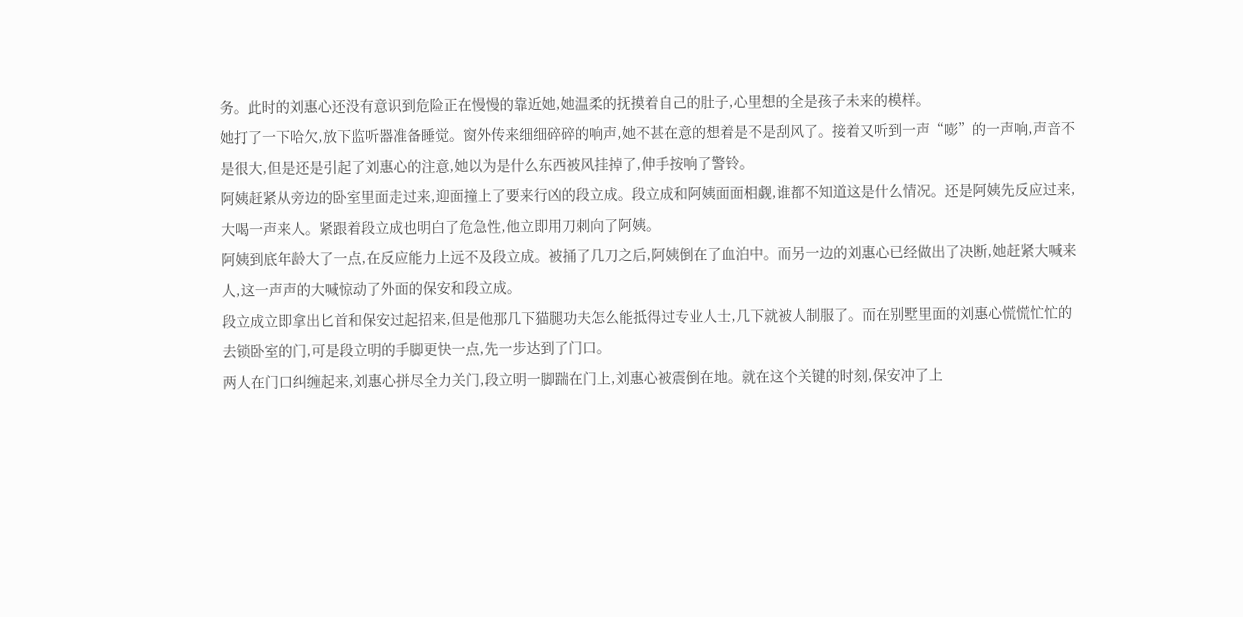务。此时的刘惠心还没有意识到危险正在慢慢的靠近她,她温柔的抚摸着自己的肚子,心里想的全是孩子未来的模样。
她打了一下哈欠,放下监听器准备睡觉。窗外传来细细碎碎的响声,她不甚在意的想着是不是刮风了。接着又听到一声“嘭”的一声响,声音不是很大,但是还是引起了刘惠心的注意,她以为是什么东西被风挂掉了,伸手按响了警铃。
阿姨赶紧从旁边的卧室里面走过来,迎面撞上了要来行凶的段立成。段立成和阿姨面面相觑,谁都不知道这是什么情况。还是阿姨先反应过来,大喝一声来人。紧跟着段立成也明白了危急性,他立即用刀刺向了阿姨。
阿姨到底年龄大了一点,在反应能力上远不及段立成。被捅了几刀之后,阿姨倒在了血泊中。而另一边的刘惠心已经做出了决断,她赶紧大喊来人,这一声声的大喊惊动了外面的保安和段立成。
段立成立即拿出匕首和保安过起招来,但是他那几下猫腿功夫怎么能抵得过专业人士,几下就被人制服了。而在别墅里面的刘惠心慌慌忙忙的去锁卧室的门,可是段立明的手脚更快一点,先一步达到了门口。
两人在门口纠缠起来,刘惠心拼尽全力关门,段立明一脚踹在门上,刘惠心被震倒在地。就在这个关键的时刻,保安冲了上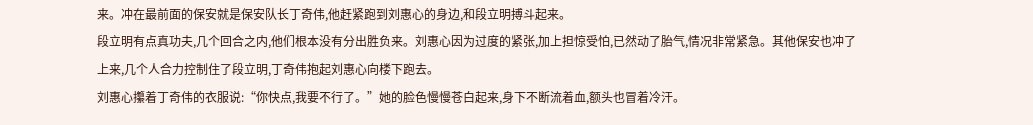来。冲在最前面的保安就是保安队长丁奇伟,他赶紧跑到刘惠心的身边,和段立明搏斗起来。
段立明有点真功夫,几个回合之内,他们根本没有分出胜负来。刘惠心因为过度的紧张,加上担惊受怕,已然动了胎气,情况非常紧急。其他保安也冲了上来,几个人合力控制住了段立明,丁奇伟抱起刘惠心向楼下跑去。
刘惠心攥着丁奇伟的衣服说:“你快点,我要不行了。”她的脸色慢慢苍白起来,身下不断流着血,额头也冒着冷汗。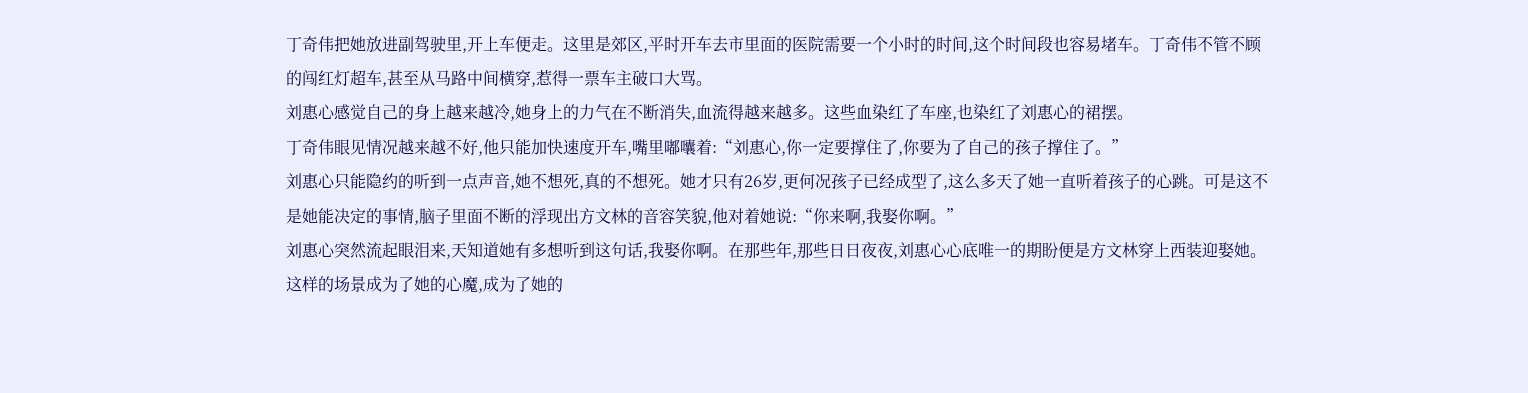丁奇伟把她放进副驾驶里,开上车便走。这里是郊区,平时开车去市里面的医院需要一个小时的时间,这个时间段也容易堵车。丁奇伟不管不顾的闯红灯超车,甚至从马路中间横穿,惹得一票车主破口大骂。
刘惠心感觉自己的身上越来越冷,她身上的力气在不断消失,血流得越来越多。这些血染红了车座,也染红了刘惠心的裙摆。
丁奇伟眼见情况越来越不好,他只能加快速度开车,嘴里嘟囔着:“刘惠心,你一定要撑住了,你要为了自己的孩子撑住了。”
刘惠心只能隐约的听到一点声音,她不想死,真的不想死。她才只有26岁,更何况孩子已经成型了,这么多天了她一直听着孩子的心跳。可是这不是她能决定的事情,脑子里面不断的浮现出方文林的音容笑貌,他对着她说:“你来啊,我娶你啊。”
刘惠心突然流起眼泪来,天知道她有多想听到这句话,我娶你啊。在那些年,那些日日夜夜,刘惠心心底唯一的期盼便是方文林穿上西装迎娶她。这样的场景成为了她的心魔,成为了她的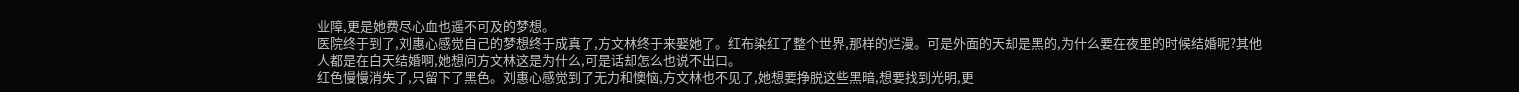业障,更是她费尽心血也遥不可及的梦想。
医院终于到了,刘惠心感觉自己的梦想终于成真了,方文林终于来娶她了。红布染红了整个世界,那样的烂漫。可是外面的天却是黑的,为什么要在夜里的时候结婚呢?其他人都是在白天结婚啊,她想问方文林这是为什么,可是话却怎么也说不出口。
红色慢慢消失了,只留下了黑色。刘惠心感觉到了无力和懊恼,方文林也不见了,她想要挣脱这些黑暗,想要找到光明,更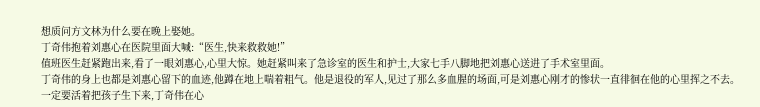想质问方文林为什么要在晚上娶她。
丁奇伟抱着刘惠心在医院里面大喊:“医生,快来救救她!”
值班医生赶紧跑出来,看了一眼刘惠心,心里大惊。她赶紧叫来了急诊室的医生和护士,大家七手八脚地把刘惠心送进了手术室里面。
丁奇伟的身上也都是刘惠心留下的血迹,他蹲在地上喘着粗气。他是退役的军人,见过了那么多血腥的场面,可是刘惠心刚才的惨状一直徘徊在他的心里挥之不去。
一定要活着把孩子生下来,丁奇伟在心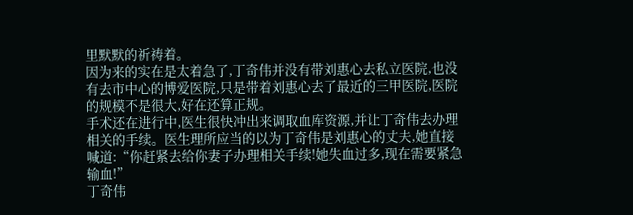里默默的祈祷着。
因为来的实在是太着急了,丁奇伟并没有带刘惠心去私立医院,也没有去市中心的博爱医院,只是带着刘惠心去了最近的三甲医院,医院的规模不是很大,好在还算正规。
手术还在进行中,医生很快冲出来调取血库资源,并让丁奇伟去办理相关的手续。医生理所应当的以为丁奇伟是刘惠心的丈夫,她直接喊道:“你赶紧去给你妻子办理相关手续!她失血过多,现在需要紧急输血!”
丁奇伟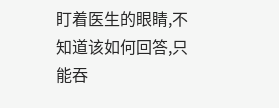盯着医生的眼睛,不知道该如何回答,只能吞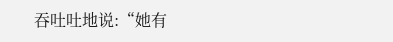吞吐吐地说:“她有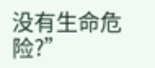没有生命危险?”